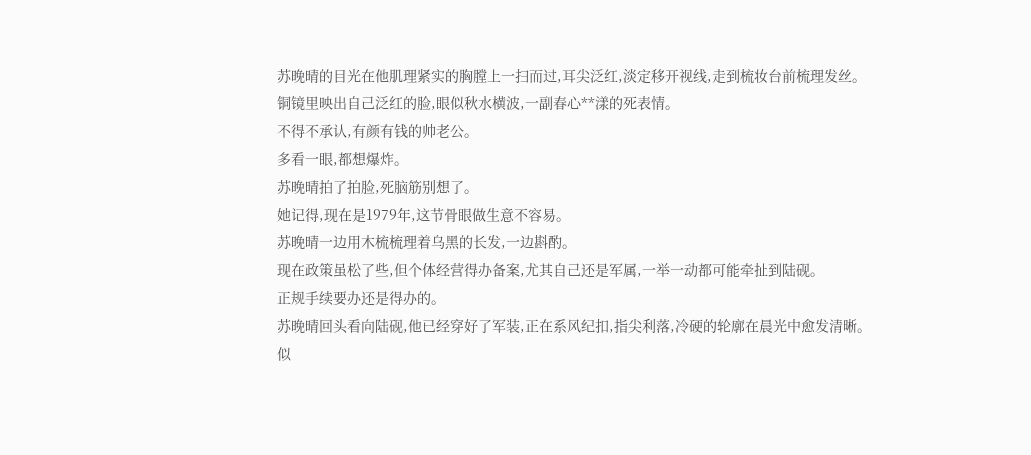苏晚晴的目光在他肌理紧实的胸膛上一扫而过,耳尖泛红,淡定移开视线,走到梳妆台前梳理发丝。
铜镜里映出自己泛红的脸,眼似秋水横波,一副春心**漾的死表情。
不得不承认,有颜有钱的帅老公。
多看一眼,都想爆炸。
苏晚晴拍了拍脸,死脑筋别想了。
她记得,现在是1979年,这节骨眼做生意不容易。
苏晚晴一边用木梳梳理着乌黑的长发,一边斟酌。
现在政策虽松了些,但个体经营得办备案,尤其自己还是军属,一举一动都可能牵扯到陆砚。
正规手续要办还是得办的。
苏晚晴回头看向陆砚,他已经穿好了军装,正在系风纪扣,指尖利落,冷硬的轮廓在晨光中愈发清晰。
似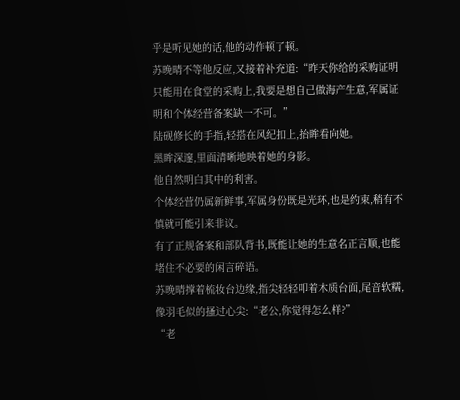乎是听见她的话,他的动作顿了顿。
苏晚晴不等他反应,又接着补充道:“昨天你给的采购证明只能用在食堂的采购上,我要是想自己做海产生意,军属证明和个体经营备案缺一不可。”
陆砚修长的手指,轻搭在风纪扣上,抬眸看向她。
黑眸深邃,里面清晰地映着她的身影。
他自然明白其中的利害。
个体经营仍属新鲜事,军属身份既是光环,也是约束,稍有不慎就可能引来非议。
有了正规备案和部队背书,既能让她的生意名正言顺,也能堵住不必要的闲言碎语。
苏晚晴撑着梳妆台边缘,指尖轻轻叩着木质台面,尾音软糯,像羽毛似的搔过心尖:“老公,你觉得怎么样?”
“老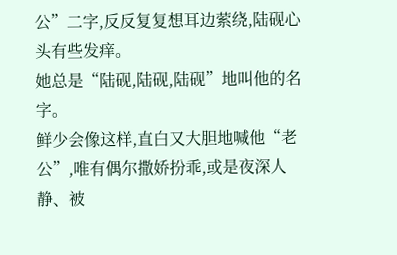公”二字,反反复复想耳边萦绕,陆砚心头有些发痒。
她总是“陆砚,陆砚,陆砚”地叫他的名字。
鲜少会像这样,直白又大胆地喊他“老公”,唯有偶尔撒娇扮乖,或是夜深人静、被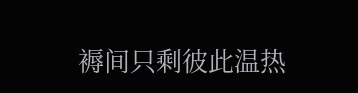褥间只剩彼此温热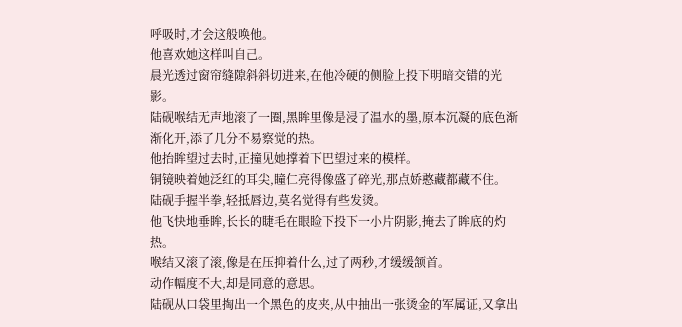呼吸时,才会这般唤他。
他喜欢她这样叫自己。
晨光透过窗帘缝隙斜斜切进来,在他冷硬的侧脸上投下明暗交错的光影。
陆砚喉结无声地滚了一圈,黑眸里像是浸了温水的墨,原本沉凝的底色渐渐化开,添了几分不易察觉的热。
他抬眸望过去时,正撞见她撑着下巴望过来的模样。
铜镜映着她泛红的耳尖,瞳仁亮得像盛了碎光,那点娇憨藏都藏不住。
陆砚手握半拳,轻抵唇边,莫名觉得有些发烫。
他飞快地垂眸,长长的睫毛在眼睑下投下一小片阴影,掩去了眸底的灼热。
喉结又滚了滚,像是在压抑着什么,过了两秒,才缓缓颔首。
动作幅度不大,却是同意的意思。
陆砚从口袋里掏出一个黑色的皮夹,从中抽出一张烫金的军属证,又拿出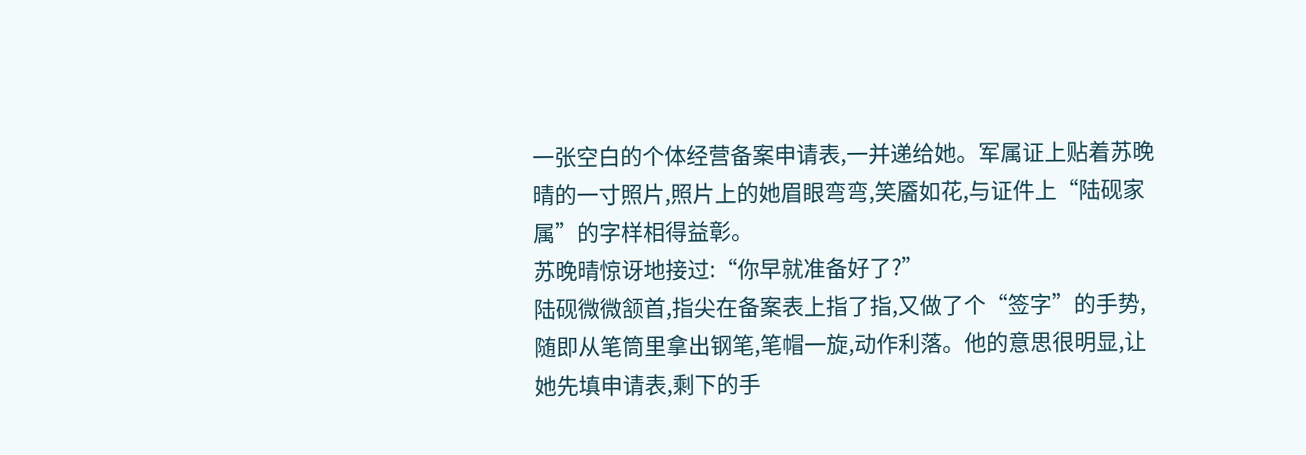一张空白的个体经营备案申请表,一并递给她。军属证上贴着苏晚晴的一寸照片,照片上的她眉眼弯弯,笑靥如花,与证件上“陆砚家属”的字样相得益彰。
苏晚晴惊讶地接过:“你早就准备好了?”
陆砚微微颔首,指尖在备案表上指了指,又做了个“签字”的手势,随即从笔筒里拿出钢笔,笔帽一旋,动作利落。他的意思很明显,让她先填申请表,剩下的手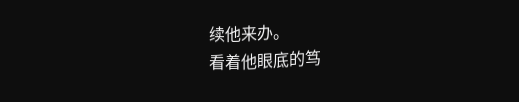续他来办。
看着他眼底的笃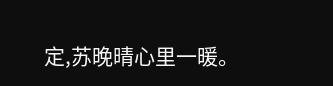定,苏晚晴心里一暖。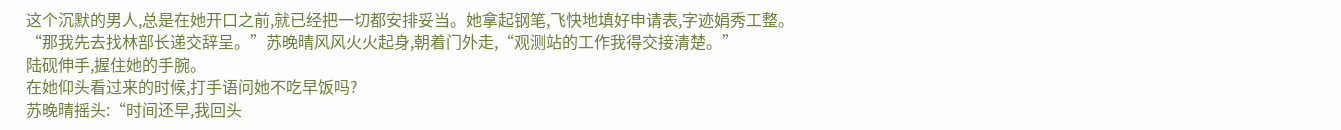这个沉默的男人,总是在她开口之前,就已经把一切都安排妥当。她拿起钢笔,飞快地填好申请表,字迹娟秀工整。
“那我先去找林部长递交辞呈。”苏晚晴风风火火起身,朝着门外走,“观测站的工作我得交接清楚。”
陆砚伸手,握住她的手腕。
在她仰头看过来的时候,打手语问她不吃早饭吗?
苏晚晴摇头:“时间还早,我回头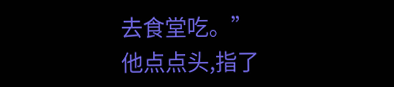去食堂吃。”
他点点头,指了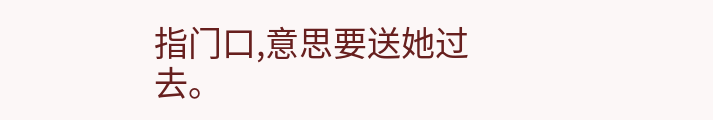指门口,意思要送她过去。